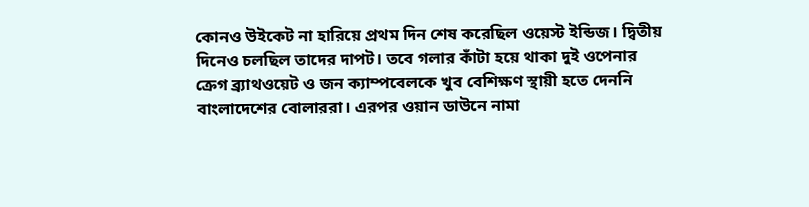কোনও উইকেট না হারিয়ে প্রথম দিন শেষ করেছিল ওয়েস্ট ইন্ডিজ। দ্বিতীয় দিনেও চলছিল তাদের দাপট। তবে গলার কাঁটা হয়ে থাকা দুই ওপেনার ক্রেগ ব্র্যাথওয়েট ও জন ক্যাম্পবেলকে খুব বেশিক্ষণ স্থায়ী হতে দেননি বাংলাদেশের বোলাররা। এরপর ওয়ান ডাউনে নামা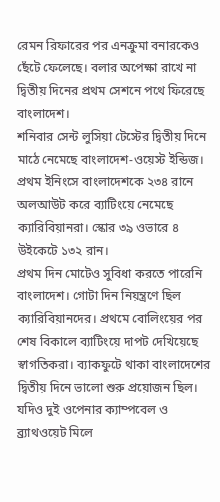রেমন রিফারের পর এনক্রুমা বনারকেও ছেঁটে ফেলেছে। বলার অপেক্ষা রাখে না দ্বিতীয় দিনের প্রথম সেশনে পথে ফিরেছে বাংলাদেশ।
শনিবার সেন্ট লুসিয়া টেস্টের দ্বিতীয় দিনে মাঠে নেমেছে বাংলাদেশ-ওয়েস্ট ইন্ডিজ। প্রথম ইনিংসে বাংলাদেশকে ২৩৪ রানে অলআউট করে ব্যাটিংয়ে নেমেছে ক্যারিবিয়ানরা। স্কোর ৩৯ ওভারে ৪ উইকেটে ১৩২ রান।
প্রথম দিন মোটেও সুবিধা করতে পারেনি বাংলাদেশ। গোটা দিন নিয়ন্ত্রণে ছিল ক্যারিবিয়ানদের। প্রথমে বোলিংয়ের পর শেষ বিকালে ব্যাটিংয়ে দাপট দেখিয়েছে স্বাগতিকরা। ব্যাকফুটে থাকা বাংলাদেশের দ্বিতীয় দিনে ভালো শুরু প্রয়োজন ছিল। যদিও দুই ওপেনার ক্যাম্পবেল ও ব্র্যাথওয়েট মিলে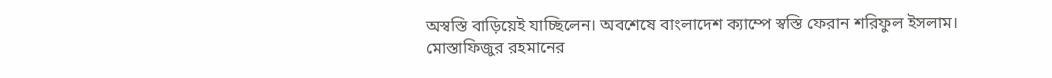অস্বস্তি বাড়িয়েই যাচ্ছিলেন। অবশেষে বাংলাদেশ ক্যাম্পে স্বস্তি ফেরান শরিফুল ইসলাম।
মোস্তাফিজুর রহমানের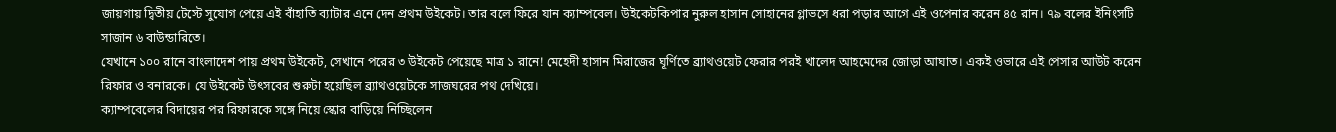জায়গায় দ্বিতীয় টেস্টে সুযোগ পেয়ে এই বাঁহাতি ব্যাটার এনে দেন প্রথম উইকেট। তার বলে ফিরে যান ক্যাম্পবেল। উইকেটকিপার নুরুল হাসান সোহানের গ্লাভসে ধরা পড়ার আগে এই ওপেনার করেন ৪৫ রান। ৭৯ বলের ইনিংসটি সাজান ৬ বাউন্ডারিতে।
যেখানে ১০০ রানে বাংলাদেশ পায় প্রথম উইকেট, সেখানে পরের ৩ উইকেট পেয়েছে মাত্র ১ রানে! মেহেদী হাসান মিরাজের ঘূর্ণিতে ব্র্যাথওয়েট ফেরার পরই খালেদ আহমেদের জোড়া আঘাত। একই ওভারে এই পেসার আউট করেন রিফার ও বনারকে। যে উইকেট উৎসবের শুরুটা হয়েছিল ব্র্যাথওয়েটকে সাজঘরের পথ দেখিয়ে।
ক্যাম্পবেলের বিদায়ের পর রিফারকে সঙ্গে নিয়ে স্কোর বাড়িয়ে নিচ্ছিলেন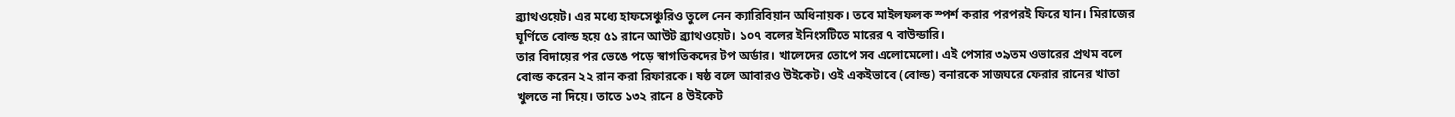ব্র্যাথওয়েট। এর মধ্যে হাফসেঞ্চুরিও তুলে নেন ক্যারিবিয়ান অধিনায়ক। তবে মাইলফলক স্পর্শ করার পরপরই ফিরে যান। মিরাজের ঘূর্ণিতে বোল্ড হয়ে ৫১ রানে আউট ব্র্যাথওয়েট। ১০৭ বলের ইনিংসটিতে মারের ৭ বাউন্ডারি।
তার বিদায়ের পর ভেঙে পড়ে স্বাগতিকদের টপ অর্ডার। খালেদের তোপে সব এলোমেলো। এই পেসার ৩৯তম ওভারের প্রথম বলে বোল্ড করেন ২২ রান করা রিফারকে। ষষ্ঠ বলে আবারও উইকেট। ওই একইভাবে (বোল্ড) বনারকে সাজঘরে ফেরার রানের খাতা খুলতে না দিয়ে। তাতে ১৩২ রানে ৪ উইকেট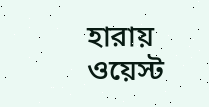হারায় ওয়েস্ট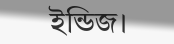ইন্ডিজ।